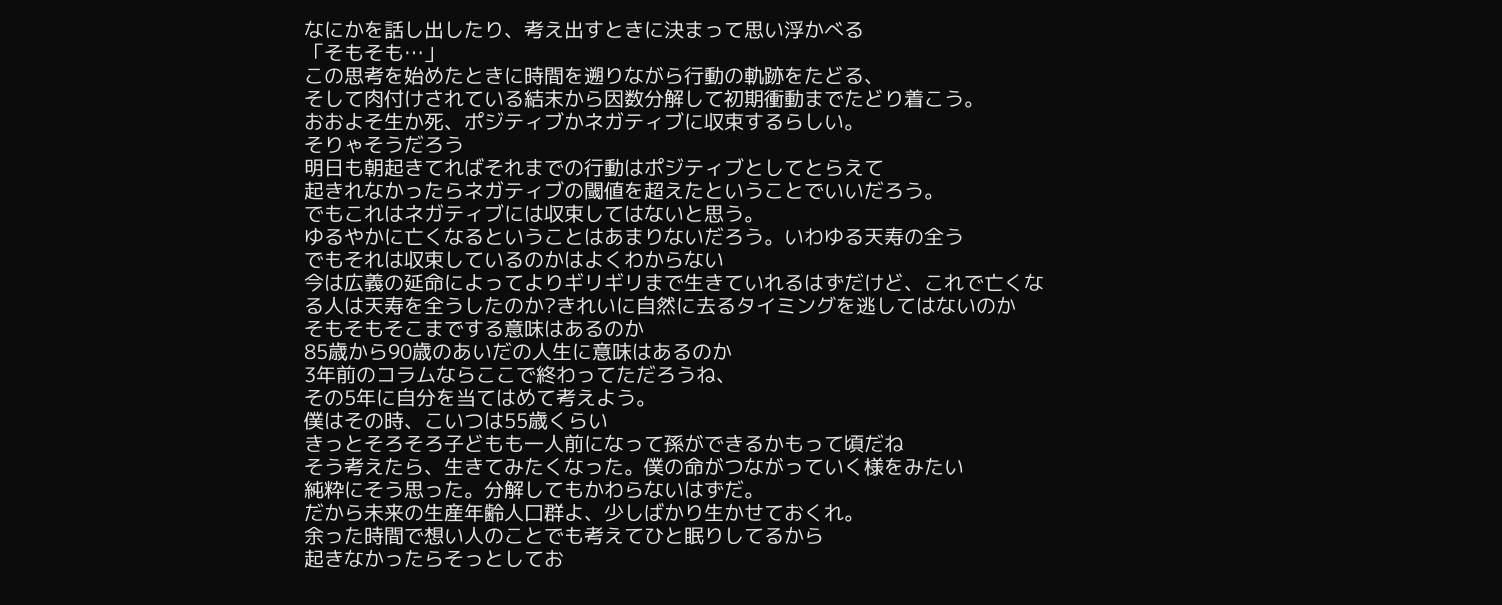なにかを話し出したり、考え出すときに決まって思い浮かべる
「そもそも…」
この思考を始めたときに時間を遡りながら行動の軌跡をたどる、
そして肉付けされている結末から因数分解して初期衝動までたどり着こう。
おおよそ生か死、ポジティブかネガティブに収束するらしい。
そりゃそうだろう
明日も朝起きてればそれまでの行動はポジティブとしてとらえて
起きれなかったらネガティブの閾値を超えたということでいいだろう。
でもこれはネガティブには収束してはないと思う。
ゆるやかに亡くなるということはあまりないだろう。いわゆる天寿の全う
でもそれは収束しているのかはよくわからない
今は広義の延命によってよりギリギリまで生きていれるはずだけど、これで亡くなる人は天寿を全うしたのか?きれいに自然に去るタイミングを逃してはないのか
そもそもそこまでする意味はあるのか
85歳から90歳のあいだの人生に意味はあるのか
3年前のコラムならここで終わってただろうね、
その5年に自分を当てはめて考えよう。
僕はその時、こいつは55歳くらい
きっとそろそろ子どもも一人前になって孫ができるかもって頃だね
そう考えたら、生きてみたくなった。僕の命がつながっていく様をみたい
純粋にそう思った。分解してもかわらないはずだ。
だから未来の生産年齢人口群よ、少しばかり生かせておくれ。
余った時間で想い人のことでも考えてひと眠りしてるから
起きなかったらそっとしてお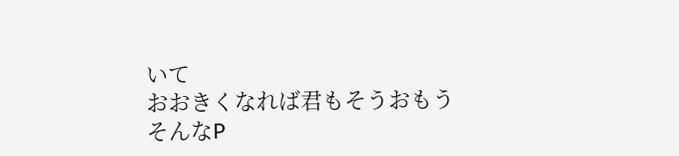いて
おおきくなれば君もそうおもう
そんなP